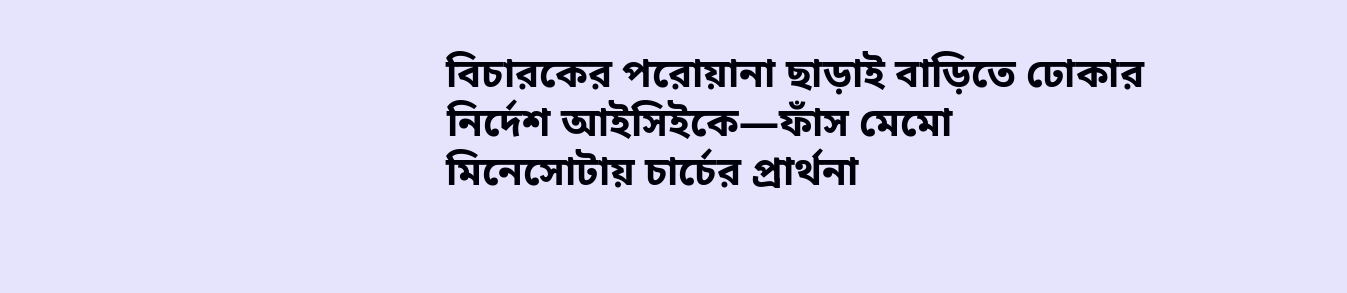বিচারকের পরোয়ানা ছাড়াই বাড়িতে ঢোকার নির্দেশ আইসিইকে—ফাঁস মেমো
মিনেসোটায় চার্চের প্রার্থনা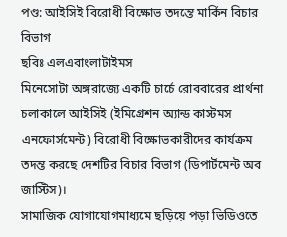পণ্ড: আইসিই বিরোধী বিক্ষোভ তদন্তে মার্কিন বিচার বিভাগ
ছবিঃ এলএবাংলাটাইমস
মিনেসোটা অঙ্গরাজ্যে একটি চার্চে রোববারের প্রার্থনা চলাকালে আইসিই (ইমিগ্রেশন অ্যান্ড কাস্টমস এনফোর্সমেন্ট) বিরোধী বিক্ষোভকারীদের কার্যক্রম তদন্ত করছে দেশটির বিচার বিভাগ (ডিপার্টমেন্ট অব জাস্টিস)।
সামাজিক যোগাযোগমাধ্যমে ছড়িয়ে পড়া ভিডিওতে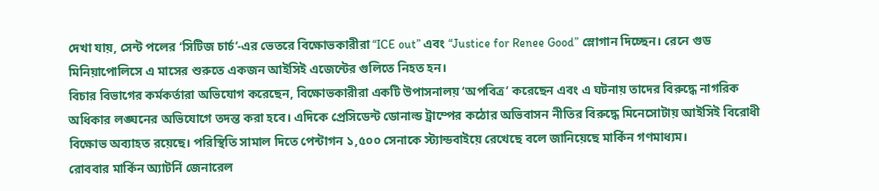দেখা যায়, সেন্ট পলের ‘সিটিজ চার্চ’-এর ভেতরে বিক্ষোভকারীরা “ICE out” এবং “Justice for Renee Good” স্লোগান দিচ্ছেন। রেনে গুড মিনিয়াপোলিসে এ মাসের শুরুতে একজন আইসিই এজেন্টের গুলিতে নিহত হন।
বিচার বিভাগের কর্মকর্তারা অভিযোগ করেছেন, বিক্ষোভকারীরা একটি উপাসনালয় ‘অপবিত্র’ করেছেন এবং এ ঘটনায় তাদের বিরুদ্ধে নাগরিক অধিকার লঙ্ঘনের অভিযোগে তদন্ত করা হবে। এদিকে প্রেসিডেন্ট ডোনাল্ড ট্রাম্পের কঠোর অভিবাসন নীতির বিরুদ্ধে মিনেসোটায় আইসিই বিরোধী বিক্ষোভ অব্যাহত রয়েছে। পরিস্থিতি সামাল দিতে পেন্টাগন ১,৫০০ সেনাকে স্ট্যান্ডবাইয়ে রেখেছে বলে জানিয়েছে মার্কিন গণমাধ্যম।
রোববার মার্কিন অ্যাটর্নি জেনারেল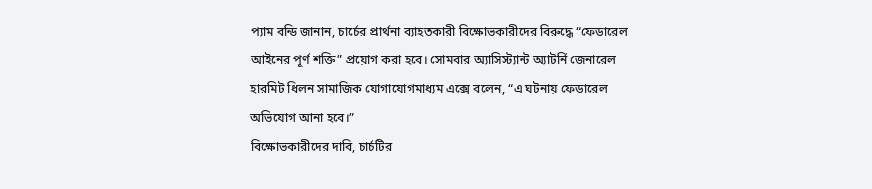প্যাম বন্ডি জানান, চার্চের প্রার্থনা ব্যাহতকারী বিক্ষোভকারীদের বিরুদ্ধে “ফেডারেল আইনের পূর্ণ শক্তি” প্রয়োগ করা হবে। সোমবার অ্যাসিস্ট্যান্ট অ্যাটর্নি জেনারেল হারমিট ধিলন সামাজিক যোগাযোগমাধ্যম এক্সে বলেন, “এ ঘটনায় ফেডারেল অভিযোগ আনা হবে।”
বিক্ষোভকারীদের দাবি, চার্চটির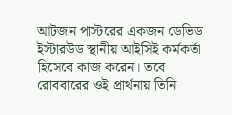আটজন পাস্টরের একজন ডেভিড ইস্টারউড স্থানীয় আইসিই কর্মকর্তা হিসেবে কাজ করেন। তবে রোববারের ওই প্রার্থনায় তিনি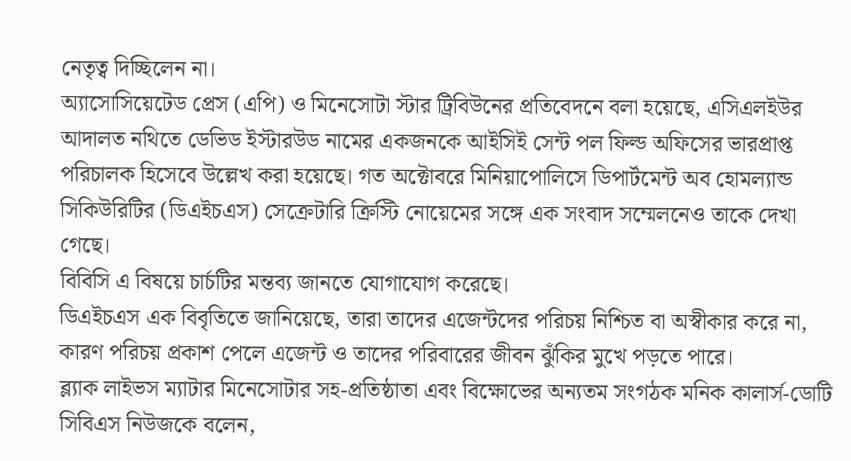নেতৃত্ব দিচ্ছিলেন না।
অ্যাসোসিয়েটেড প্রেস (এপি) ও মিনেসোটা স্টার ট্রিবিউনের প্রতিবেদনে বলা হয়েছে, এসিএলইউর আদালত নথিতে ডেভিড ইস্টারউড নামের একজনকে আইসিই সেন্ট পল ফিল্ড অফিসের ভারপ্রাপ্ত পরিচালক হিসেবে উল্লেখ করা হয়েছে। গত অক্টোবরে মিনিয়াপোলিসে ডিপার্টমেন্ট অব হোমল্যান্ড সিকিউরিটির (ডিএইচএস) সেক্রেটারি ক্রিস্টি নোয়েমের সঙ্গে এক সংবাদ সম্মেলনেও তাকে দেখা গেছে।
বিবিসি এ বিষয়ে চার্চটির মন্তব্য জানতে যোগাযোগ করেছে।
ডিএইচএস এক বিবৃতিতে জানিয়েছে, তারা তাদের এজেন্টদের পরিচয় নিশ্চিত বা অস্বীকার করে না, কারণ পরিচয় প্রকাশ পেলে এজেন্ট ও তাদের পরিবারের জীবন ঝুঁকির মুখে পড়তে পারে।
ব্ল্যাক লাইভস ম্যাটার মিনেসোটার সহ-প্রতিষ্ঠাতা এবং বিক্ষোভের অন্যতম সংগঠক মনিক কালার্স-ডোটি সিবিএস নিউজকে বলেন,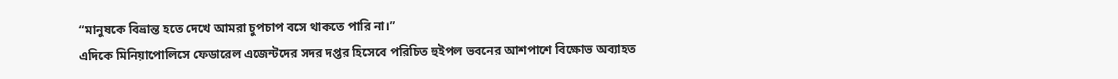“মানুষকে বিভ্রান্ত হতে দেখে আমরা চুপচাপ বসে থাকতে পারি না।”
এদিকে মিনিয়াপোলিসে ফেডারেল এজেন্টদের সদর দপ্তর হিসেবে পরিচিত হুইপল ভবনের আশপাশে বিক্ষোভ অব্যাহত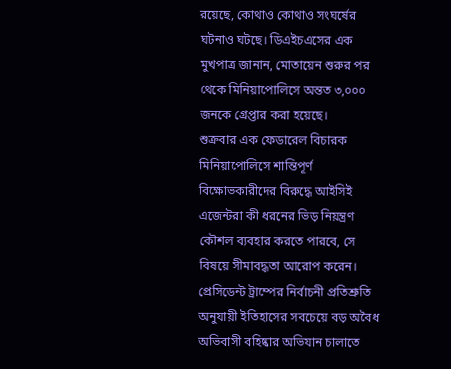রয়েছে, কোথাও কোথাও সংঘর্ষের ঘটনাও ঘটছে। ডিএইচএসের এক মুখপাত্র জানান, মোতায়েন শুরুর পর থেকে মিনিয়াপোলিসে অন্তত ৩,০০০ জনকে গ্রেপ্তার করা হয়েছে।
শুক্রবার এক ফেডারেল বিচারক মিনিয়াপোলিসে শান্তিপূর্ণ বিক্ষোভকারীদের বিরুদ্ধে আইসিই এজেন্টরা কী ধরনের ভিড় নিয়ন্ত্রণ কৌশল ব্যবহার করতে পারবে, সে বিষয়ে সীমাবদ্ধতা আরোপ করেন।
প্রেসিডেন্ট ট্রাম্পের নির্বাচনী প্রতিশ্রুতি অনুযায়ী ইতিহাসের সবচেয়ে বড় অবৈধ অভিবাসী বহিষ্কার অভিযান চালাতে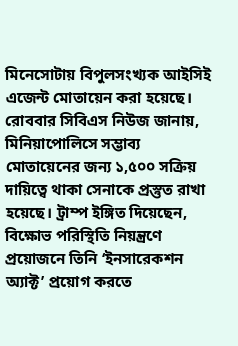মিনেসোটায় বিপুলসংখ্যক আইসিই এজেন্ট মোতায়েন করা হয়েছে।
রোববার সিবিএস নিউজ জানায়, মিনিয়াপোলিসে সম্ভাব্য মোতায়েনের জন্য ১,৫০০ সক্রিয় দায়িত্বে থাকা সেনাকে প্রস্তুত রাখা হয়েছে। ট্রাম্প ইঙ্গিত দিয়েছেন, বিক্ষোভ পরিস্থিতি নিয়ন্ত্রণে প্রয়োজনে তিনি ‘ইনসারেকশন অ্যাক্ট’ প্রয়োগ করতে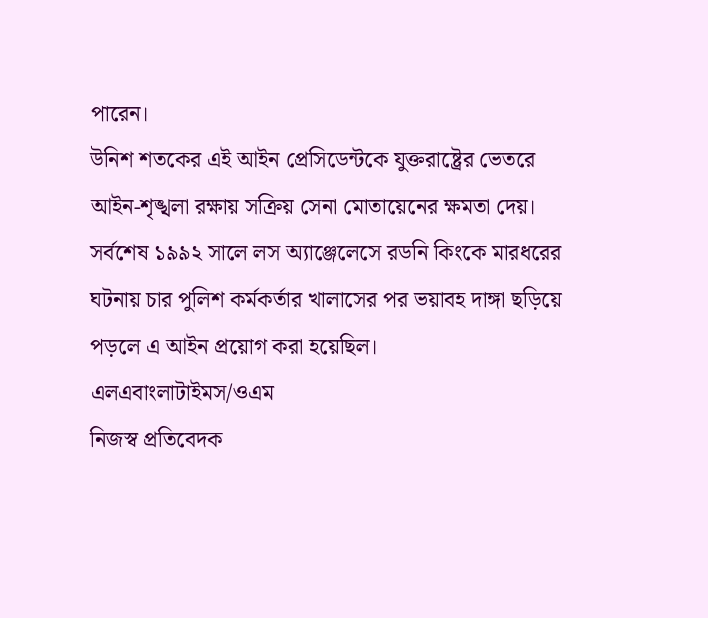পারেন।
উনিশ শতকের এই আইন প্রেসিডেন্টকে যুক্তরাষ্ট্রের ভেতরে আইন-শৃঙ্খলা রক্ষায় সক্রিয় সেনা মোতায়েনের ক্ষমতা দেয়। সর্বশেষ ১৯৯২ সালে লস অ্যাঞ্জেলেসে রডনি কিংকে মারধরের ঘটনায় চার পুলিশ কর্মকর্তার খালাসের পর ভয়াবহ দাঙ্গা ছড়িয়ে পড়লে এ আইন প্রয়োগ করা হয়েছিল।
এলএবাংলাটাইমস/ওএম
নিজস্ব প্রতিবেদক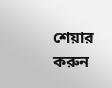শেয়ার করুন